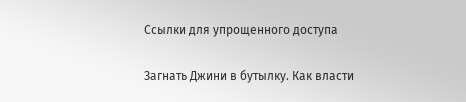Ссылки для упрощенного доступа

Загнать Джини в бутылку. Как власти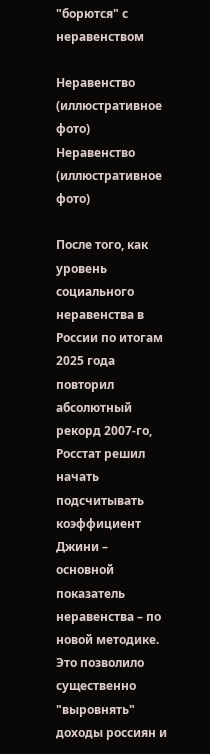"борются" с неравенством

Неравенство (иллюстративное фото)
Неравенство (иллюстративное фото)

После того, как уровень социального неравенства в России по итогам 2025 года повторил абсолютный рекорд 2007-го, Росстат решил начать подсчитывать коэффициент Джини – основной показатель неравенства – по новой методике. Это позволило существенно "выровнять" доходы россиян и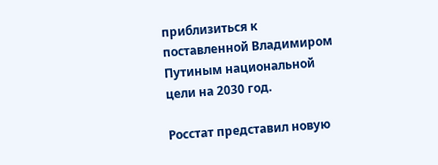приблизиться к поставленной Владимиром Путиным национальной цели на 2030 год.

Росстат представил новую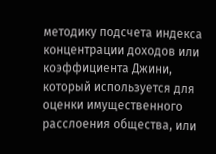методику подсчета индекса концентрации доходов или коэффициента Джини, который используется для оценки имущественного расслоения общества, или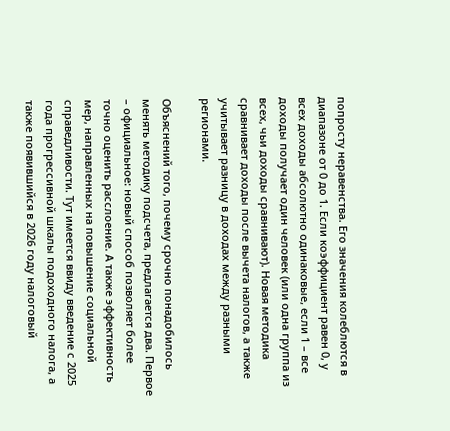попросту неравенства. Его значения колеблются в диапазоне от 0 до 1. Если коэффициент равен 0, у всех доходы абсолютно одинаковые, если 1 – все доходы получает один человек (или одна группа из всех, чьи доходы сравнивают). Новая методика сравнивает доходы после вычета налогов, а также учитывает разницу в доходах между разными регионами.

Объяснений того, почему срочно понадобилось менять методику подсчета, предлагается два. Первое – официальное: новый способ позволяет более точно оценить расслоение. А также эффективность мер, направленных на повышение социальной справедливости. Тут имеется ввиду введение с 2025 года прогрессивной шкалы подоходного налога, а также появившийся в 2026 году налоговый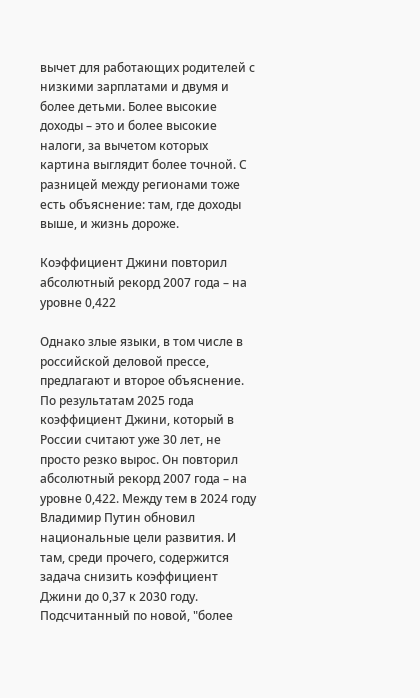вычет для работающих родителей с низкими зарплатами и двумя и более детьми. Более высокие доходы – это и более высокие налоги, за вычетом которых картина выглядит более точной. С разницей между регионами тоже есть объяснение: там, где доходы выше, и жизнь дороже.

Коэффициент Джини повторил абсолютный рекорд 2007 года – на уровне 0,422

Однако злые языки, в том числе в российской деловой прессе, предлагают и второе объяснение. По результатам 2025 года коэффициент Джини, который в России считают уже 30 лет, не просто резко вырос. Он повторил абсолютный рекорд 2007 года – на уровне 0,422. Между тем в 2024 году Владимир Путин обновил национальные цели развития. И там, среди прочего, содержится задача снизить коэффициент Джини до 0,37 к 2030 году. Подсчитанный по новой, "более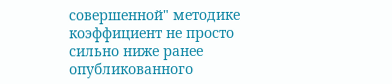совершенной" методике коэффициент не просто сильно ниже ранее опубликованного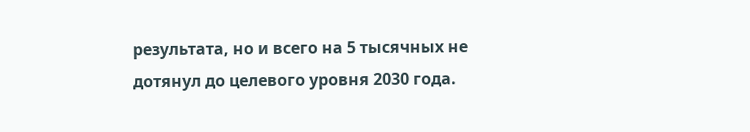результата, но и всего на 5 тысячных не дотянул до целевого уровня 2030 года.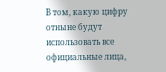В том, какую цифру отныне будут использовать все официальные лица,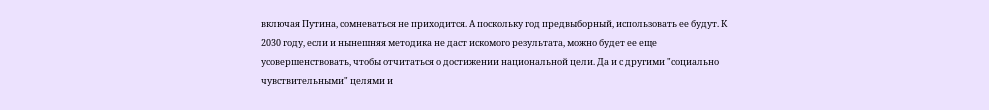включая Путина, сомневаться не приходится. А поскольку год предвыборный, использовать ее будут. К 2030 году, если и нынешняя методика не даст искомого результата, можно будет ее еще усовершенствовать, чтобы отчитаться о достижении национальной цели. Да и с другими "социально чувствительными" целями и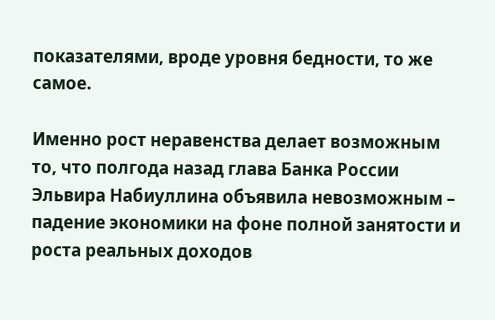показателями, вроде уровня бедности, то же самое.

Именно рост неравенства делает возможным то, что полгода назад глава Банка России Эльвира Набиуллина объявила невозможным – падение экономики на фоне полной занятости и роста реальных доходов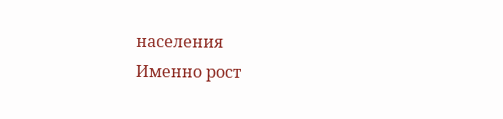населения
Именно рост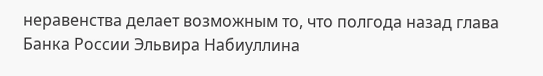неравенства делает возможным то, что полгода назад глава Банка России Эльвира Набиуллина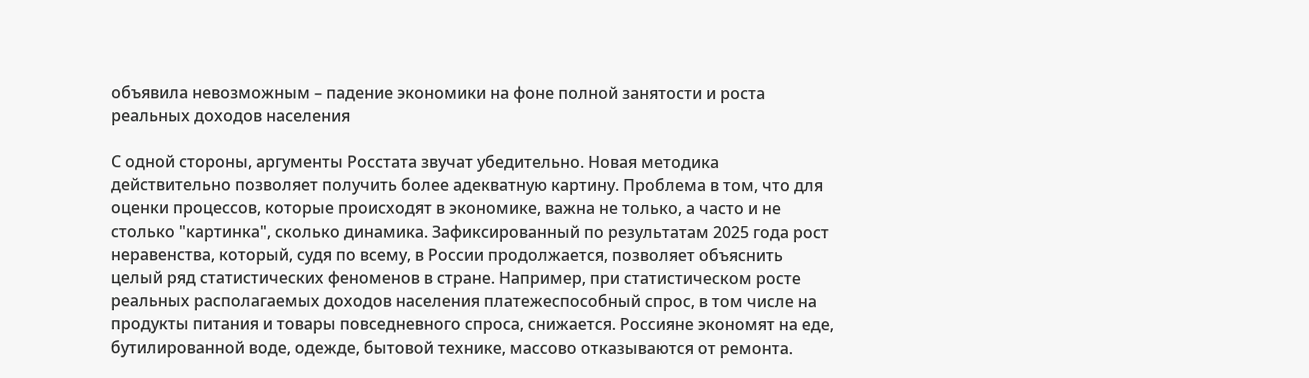объявила невозможным – падение экономики на фоне полной занятости и роста реальных доходов населения

С одной стороны, аргументы Росстата звучат убедительно. Новая методика действительно позволяет получить более адекватную картину. Проблема в том, что для оценки процессов, которые происходят в экономике, важна не только, а часто и не столько "картинка", сколько динамика. Зафиксированный по результатам 2025 года рост неравенства, который, судя по всему, в России продолжается, позволяет объяснить целый ряд статистических феноменов в стране. Например, при статистическом росте реальных располагаемых доходов населения платежеспособный спрос, в том числе на продукты питания и товары повседневного спроса, снижается. Россияне экономят на еде, бутилированной воде, одежде, бытовой технике, массово отказываются от ремонта.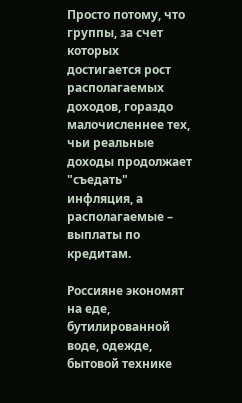Просто потому, что группы, за счет которых достигается рост располагаемых доходов, гораздо малочисленнее тех, чьи реальные доходы продолжает "съедать" инфляция, а располагаемые – выплаты по кредитам.

Россияне экономят на еде, бутилированной воде, одежде, бытовой технике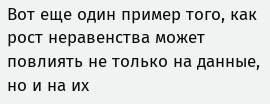Вот еще один пример того, как рост неравенства может повлиять не только на данные, но и на их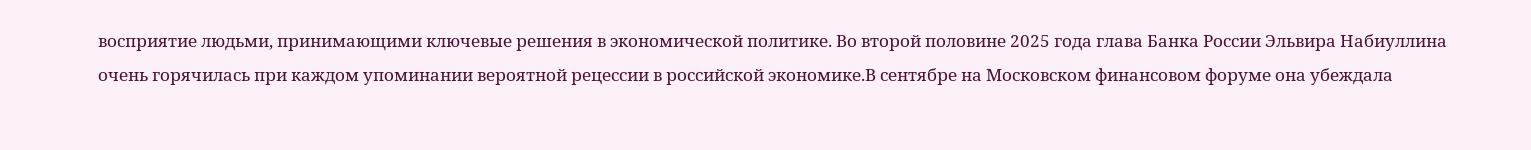восприятие людьми, принимающими ключевые решения в экономической политике. Во второй половине 2025 года глава Банка России Эльвира Набиуллина очень горячилась при каждом упоминании вероятной рецессии в российской экономике.В сентябре на Московском финансовом форуме она убеждала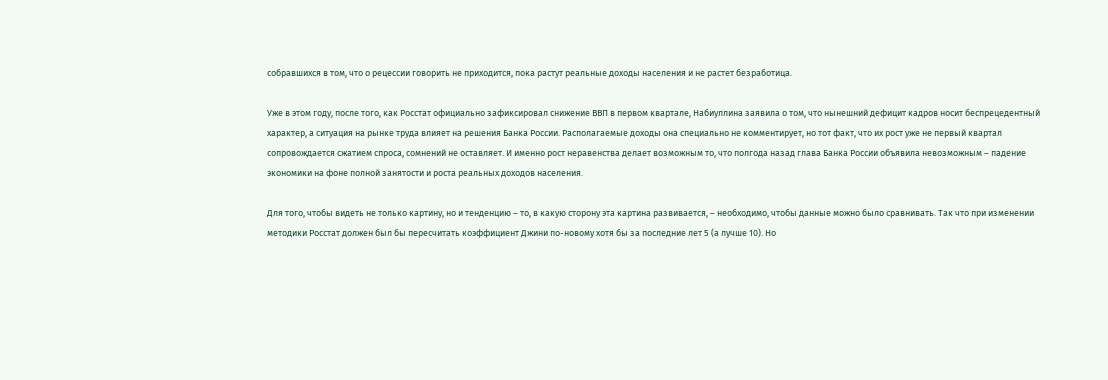собравшихся в том, что о рецессии говорить не приходится, пока растут реальные доходы населения и не растет безработица.

Уже в этом году, после того, как Росстат официально зафиксировал снижение ВВП в первом квартале, Набиуллина заявила о том, что нынешний дефицит кадров носит беспрецедентный характер, а ситуация на рынке труда влияет на решения Банка России. Располагаемые доходы она специально не комментирует, но тот факт, что их рост уже не первый квартал сопровождается сжатием спроса, сомнений не оставляет. И именно рост неравенства делает возможным то, что полгода назад глава Банка России объявила невозможным – падение экономики на фоне полной занятости и роста реальных доходов населения.

Для того, чтобы видеть не только картину, но и тенденцию – то, в какую сторону эта картина развивается, – необходимо, чтобы данные можно было сравнивать. Так что при изменении методики Росстат должен был бы пересчитать коэффициент Джини по-новому хотя бы за последние лет 5 (а лучше 10). Но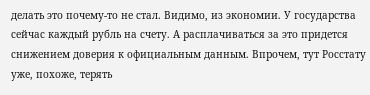делать это почему-то не стал. Видимо, из экономии. У государства сейчас каждый рубль на счету. А расплачиваться за это придется снижением доверия к официальным данным. Впрочем, тут Росстату уже, похоже, терять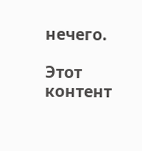нечего.

Этот контент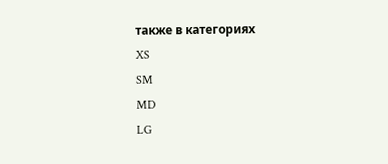также в категориях
XS
SM
MD
LG